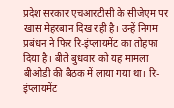प्रदेश सरकार एचआरटीसी के सीजेएम पर खास मेहरबान दिख रही है। उन्हें निगम प्रबंधन ने फिर रि-इंप्लायमेंट का तोहफा दिया है। बीते बुधवार को यह मामला बीओडी की बैठक में लाया गया था। रि-इंप्लायमेंट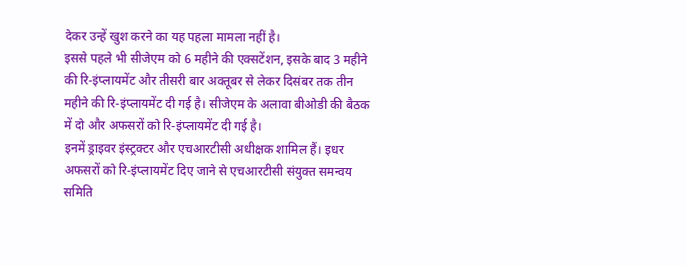देकर उन्हें खुश करने का यह पहला मामला नहीं है।
इससे पहले भी सीजेएम को 6 महीने की एक्सटेंशन, इसके बाद 3 महीने की रि-इंप्लायमेंट और तीसरी बार अक्तूबर से लेकर दिसंबर तक तीन महीने की रि-इंप्लायमेंट दी गई है। सीजेएम के अलावा बीओडी की बैठक में दो और अफसरों को रि-इंप्लायमेंट दी गई है।
इनमें ड्राइवर इंस्ट्रक्टर और एचआरटीसी अधीक्षक शामिल हैं। इधर अफसरों को रि-इंप्लायमेंट दिए जाने से एचआरटीसी संयुक्त समन्वय समिति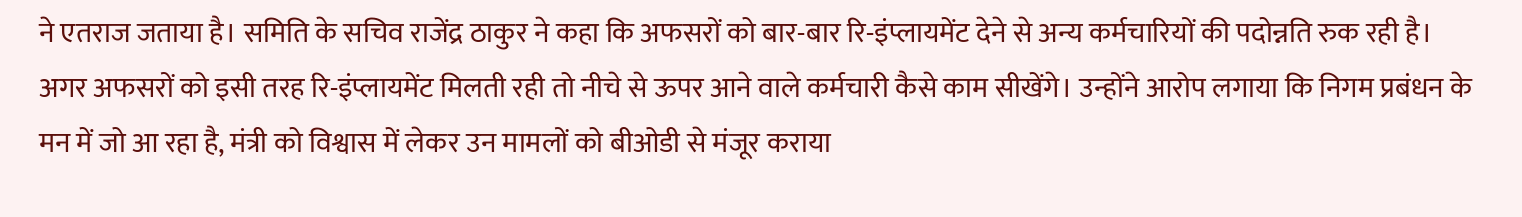ने एतराज जताया है। समिति के सचिव राजेंद्र ठाकुर ने कहा कि अफसरों को बार-बार रि-इंप्लायमेंट देने से अन्य कर्मचारियों की पदोन्नति रुक रही है।
अगर अफसरों को इसी तरह रि-इंप्लायमेंट मिलती रही तो नीचे से ऊपर आने वाले कर्मचारी कैसे काम सीखेंगे। उन्होंने आरोप लगाया कि निगम प्रबंधन के मन में जो आ रहा है, मंत्री को विश्वास में लेकर उन मामलों को बीओडी से मंजूर कराया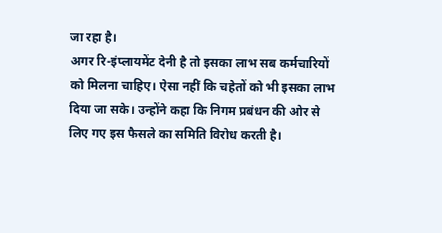जा रहा है।
अगर रि-इंप्लायमेंट देनी है तो इसका लाभ सब कर्मचारियों को मिलना चाहिए। ऐसा नहीं कि चहेतों को भी इसका लाभ दिया जा सके। उन्होंने कहा कि निगम प्रबंधन की ओर से लिए गए इस फैसले का समिति विरोध करती है।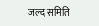जल्द समिति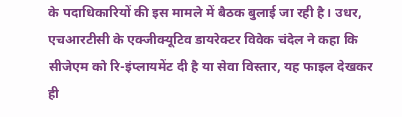के पदाधिकारियों की इस मामले में बैठक बुलाई जा रही है। उधर, एचआरटीसी के एक्जीक्यूटिव डायरेक्टर विवेक चंदेल ने कहा कि सीजेएम को रि-इंप्लायमेंट दी है या सेवा विस्तार, यह फाइल देखकर ही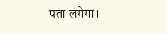पता लगेगा।